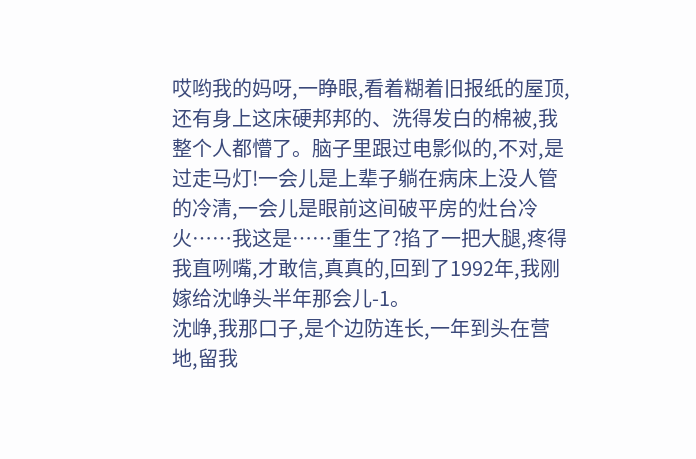哎哟我的妈呀,一睁眼,看着糊着旧报纸的屋顶,还有身上这床硬邦邦的、洗得发白的棉被,我整个人都懵了。脑子里跟过电影似的,不对,是过走马灯!一会儿是上辈子躺在病床上没人管的冷清,一会儿是眼前这间破平房的灶台冷火……我这是……重生了?掐了一把大腿,疼得我直咧嘴,才敢信,真真的,回到了1992年,我刚嫁给沈峥头半年那会儿-1。
沈峥,我那口子,是个边防连长,一年到头在营地,留我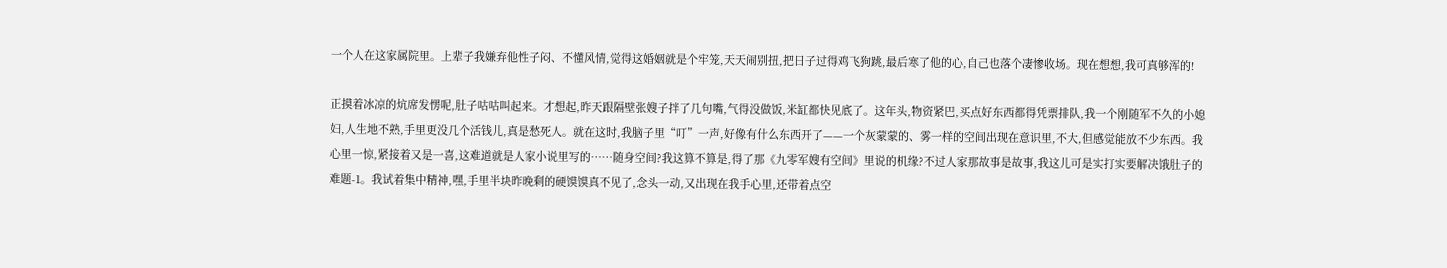一个人在这家属院里。上辈子我嫌弃他性子闷、不懂风情,觉得这婚姻就是个牢笼,天天闹别扭,把日子过得鸡飞狗跳,最后寒了他的心,自己也落个凄惨收场。现在想想,我可真够浑的!

正摸着冰凉的炕席发愣呢,肚子咕咕叫起来。才想起,昨天跟隔壁张嫂子拌了几句嘴,气得没做饭,米缸都快见底了。这年头,物资紧巴,买点好东西都得凭票排队,我一个刚随军不久的小媳妇,人生地不熟,手里更没几个活钱儿,真是愁死人。就在这时,我脑子里“叮”一声,好像有什么东西开了——一个灰蒙蒙的、雾一样的空间出现在意识里,不大,但感觉能放不少东西。我心里一惊,紧接着又是一喜,这难道就是人家小说里写的……随身空间?我这算不算是,得了那《九零军嫂有空间》里说的机缘?不过人家那故事是故事,我这儿可是实打实要解决饿肚子的难题-1。我试着集中精神,嘿,手里半块昨晚剩的硬馍馍真不见了,念头一动,又出现在我手心里,还带着点空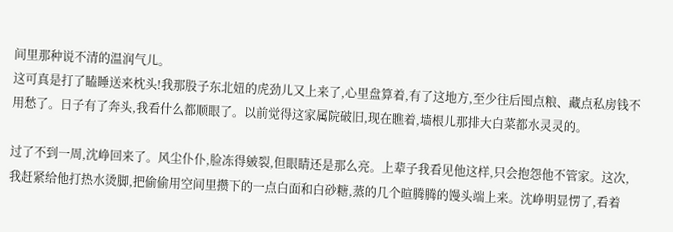间里那种说不清的温润气儿。
这可真是打了瞌睡送来枕头!我那股子东北妞的虎劲儿又上来了,心里盘算着,有了这地方,至少往后囤点粮、藏点私房钱不用愁了。日子有了奔头,我看什么都顺眼了。以前觉得这家属院破旧,现在瞧着,墙根儿那排大白菜都水灵灵的。

过了不到一周,沈峥回来了。风尘仆仆,脸冻得皴裂,但眼睛还是那么亮。上辈子我看见他这样,只会抱怨他不管家。这次,我赶紧给他打热水烫脚,把偷偷用空间里攒下的一点白面和白砂糖,蒸的几个暄腾腾的馒头端上来。沈峥明显愣了,看着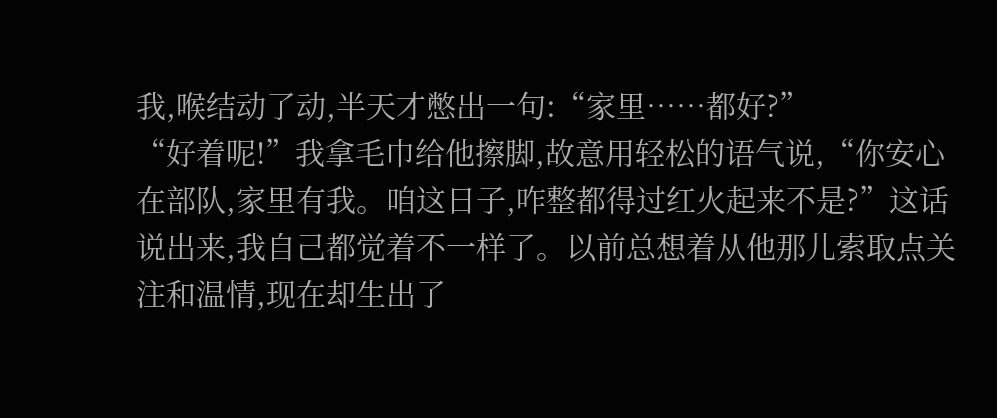我,喉结动了动,半天才憋出一句:“家里……都好?”
“好着呢!”我拿毛巾给他擦脚,故意用轻松的语气说,“你安心在部队,家里有我。咱这日子,咋整都得过红火起来不是?”这话说出来,我自己都觉着不一样了。以前总想着从他那儿索取点关注和温情,现在却生出了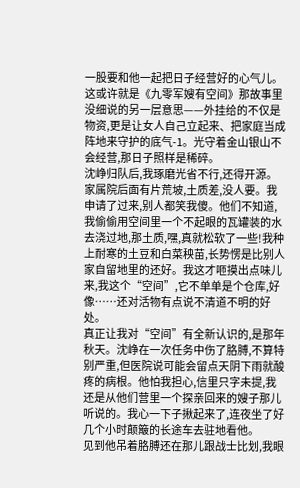一股要和他一起把日子经营好的心气儿。这或许就是《九零军嫂有空间》那故事里没细说的另一层意思——外挂给的不仅是物资,更是让女人自己立起来、把家庭当成阵地来守护的底气-1。光守着金山银山不会经营,那日子照样是稀碎。
沈峥归队后,我琢磨光省不行,还得开源。家属院后面有片荒坡,土质差,没人要。我申请了过来,别人都笑我傻。他们不知道,我偷偷用空间里一个不起眼的瓦罐装的水去浇过地,那土质,嘿,真就松软了一些!我种上耐寒的土豆和白菜秧苗,长势愣是比别人家自留地里的还好。我这才咂摸出点味儿来,我这个“空间”,它不单单是个仓库,好像……还对活物有点说不清道不明的好处。
真正让我对“空间”有全新认识的,是那年秋天。沈峥在一次任务中伤了胳膊,不算特别严重,但医院说可能会留点天阴下雨就酸疼的病根。他怕我担心,信里只字未提,我还是从他们营里一个探亲回来的嫂子那儿听说的。我心一下子揪起来了,连夜坐了好几个小时颠簸的长途车去驻地看他。
见到他吊着胳膊还在那儿跟战士比划,我眼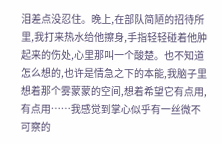泪差点没忍住。晚上,在部队简陋的招待所里,我打来热水给他擦身,手指轻轻碰着他肿起来的伤处,心里那叫一个酸楚。也不知道怎么想的,也许是情急之下的本能,我脑子里想着那个雾蒙蒙的空间,想着希望它有点用,有点用……我感觉到掌心似乎有一丝微不可察的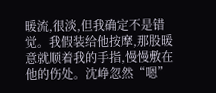暖流,很淡,但我确定不是错觉。我假装给他按摩,那股暖意就顺着我的手指,慢慢敷在他的伤处。沈峥忽然“嗯”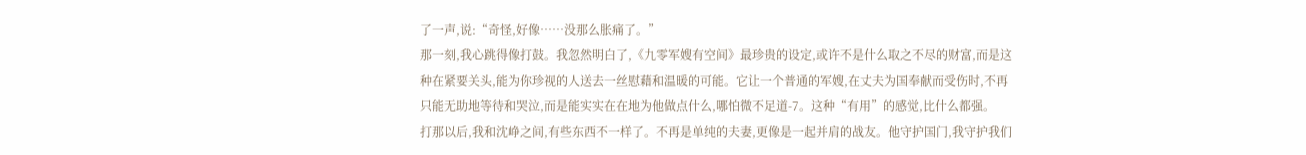了一声,说:“奇怪,好像……没那么胀痛了。”
那一刻,我心跳得像打鼓。我忽然明白了,《九零军嫂有空间》最珍贵的设定,或许不是什么取之不尽的财富,而是这种在紧要关头,能为你珍视的人送去一丝慰藉和温暖的可能。它让一个普通的军嫂,在丈夫为国奉献而受伤时,不再只能无助地等待和哭泣,而是能实实在在地为他做点什么,哪怕微不足道-7。这种“有用”的感觉,比什么都强。
打那以后,我和沈峥之间,有些东西不一样了。不再是单纯的夫妻,更像是一起并肩的战友。他守护国门,我守护我们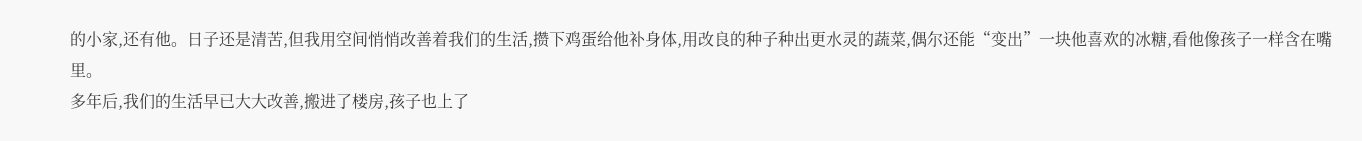的小家,还有他。日子还是清苦,但我用空间悄悄改善着我们的生活,攒下鸡蛋给他补身体,用改良的种子种出更水灵的蔬菜,偶尔还能“变出”一块他喜欢的冰糖,看他像孩子一样含在嘴里。
多年后,我们的生活早已大大改善,搬进了楼房,孩子也上了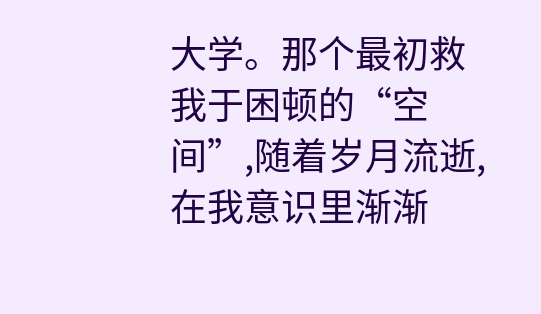大学。那个最初救我于困顿的“空间”,随着岁月流逝,在我意识里渐渐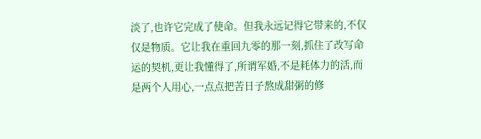淡了,也许它完成了使命。但我永远记得它带来的,不仅仅是物质。它让我在重回九零的那一刻,抓住了改写命运的契机,更让我懂得了,所谓军婚,不是耗体力的活,而是两个人用心,一点点把苦日子熬成甜粥的修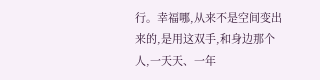行。幸福哪,从来不是空间变出来的,是用这双手,和身边那个人,一天天、一年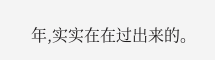年,实实在在过出来的。